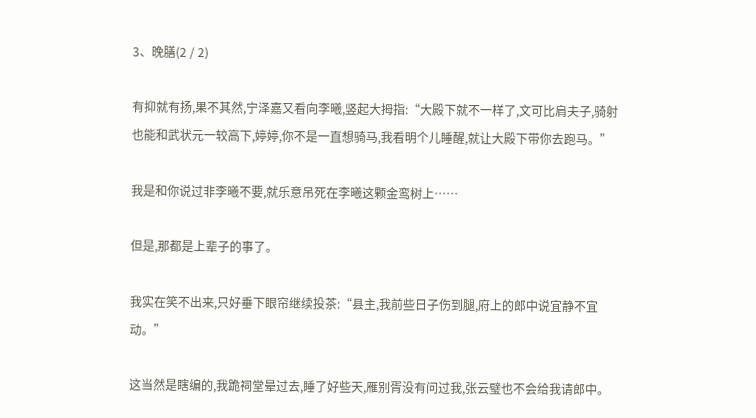3、晚膳(2 / 2)

有抑就有扬,果不其然,宁泽嘉又看向李曦,竖起大拇指:“大殿下就不一样了,文可比肩夫子,骑射也能和武状元一较高下,婷婷,你不是一直想骑马,我看明个儿睡醒,就让大殿下带你去跑马。”

我是和你说过非李曦不要,就乐意吊死在李曦这颗金鸾树上……

但是,那都是上辈子的事了。

我实在笑不出来,只好垂下眼帘继续投茶:“县主,我前些日子伤到腿,府上的郎中说宜静不宜动。”

这当然是瞎编的,我跪祠堂晕过去,睡了好些天,雁别胥没有问过我,张云璧也不会给我请郎中。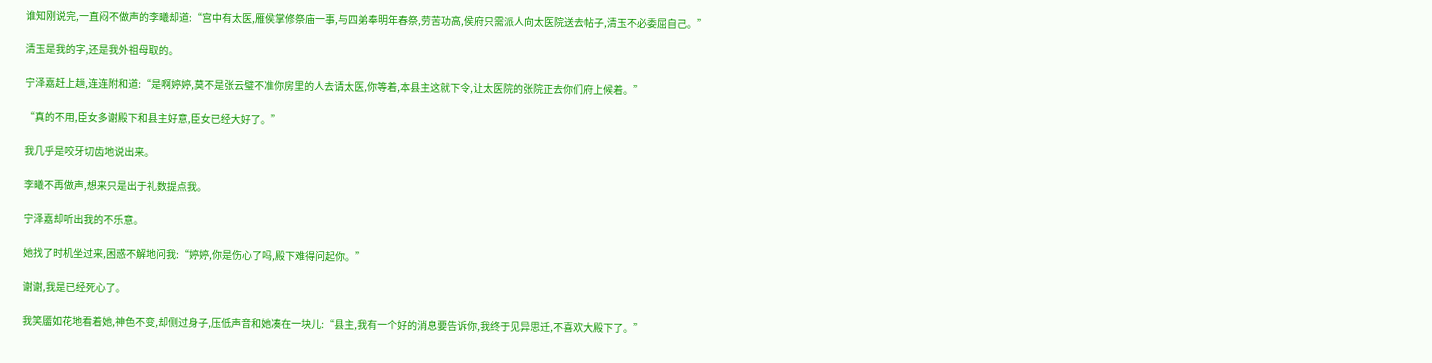谁知刚说完,一直闷不做声的李曦却道:“宫中有太医,雁侯掌修祭庙一事,与四弟奉明年春祭,劳苦功高,侯府只需派人向太医院送去帖子,清玉不必委屈自己。”

清玉是我的字,还是我外祖母取的。

宁泽嘉赶上趟,连连附和道:“是啊婷婷,莫不是张云璧不准你房里的人去请太医,你等着,本县主这就下令,让太医院的张院正去你们府上候着。”

“真的不用,臣女多谢殿下和县主好意,臣女已经大好了。”

我几乎是咬牙切齿地说出来。

李曦不再做声,想来只是出于礼数提点我。

宁泽嘉却听出我的不乐意。

她找了时机坐过来,困惑不解地问我:“婷婷,你是伤心了吗,殿下难得问起你。”

谢谢,我是已经死心了。

我笑靥如花地看着她,神色不变,却侧过身子,压低声音和她凑在一块儿:“县主,我有一个好的消息要告诉你,我终于见异思迁,不喜欢大殿下了。”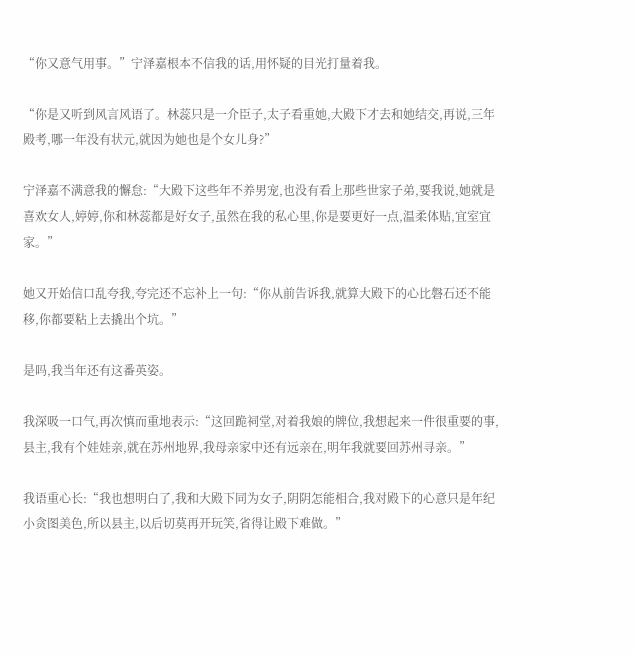“你又意气用事。”宁泽嘉根本不信我的话,用怀疑的目光打量着我。

“你是又听到风言风语了。林蕊只是一介臣子,太子看重她,大殿下才去和她结交,再说,三年殿考,哪一年没有状元,就因为她也是个女儿身?”

宁泽嘉不满意我的懈怠:“大殿下这些年不养男宠,也没有看上那些世家子弟,要我说,她就是喜欢女人,婷婷,你和林蕊都是好女子,虽然在我的私心里,你是要更好一点,温柔体贴,宜室宜家。”

她又开始信口乱夸我,夸完还不忘补上一句:“你从前告诉我,就算大殿下的心比磐石还不能移,你都要粘上去撬出个坑。”

是吗,我当年还有这番英姿。

我深吸一口气,再次慎而重地表示:“这回跪祠堂,对着我娘的牌位,我想起来一件很重要的事,县主,我有个娃娃亲,就在苏州地界,我母亲家中还有远亲在,明年我就要回苏州寻亲。”

我语重心长:“我也想明白了,我和大殿下同为女子,阴阴怎能相合,我对殿下的心意只是年纪小贪图美色,所以县主,以后切莫再开玩笑,省得让殿下难做。”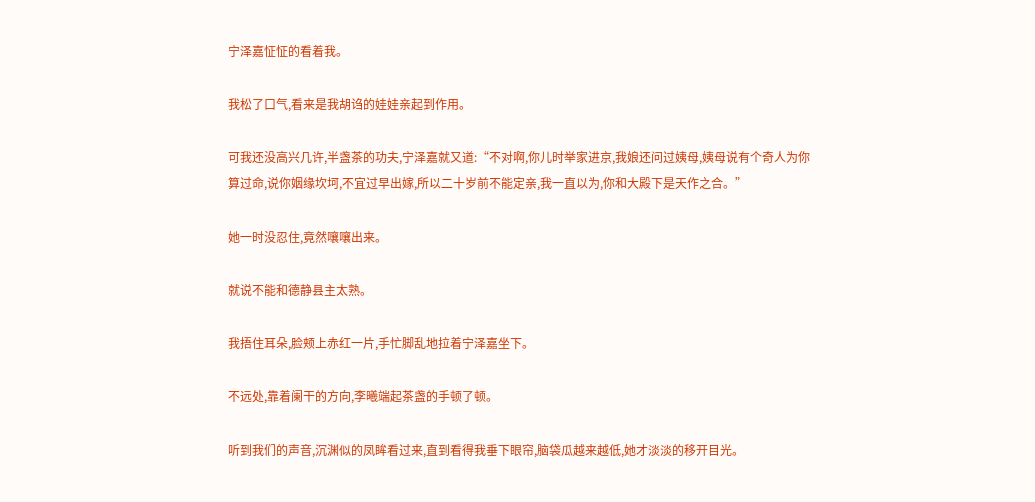宁泽嘉怔怔的看着我。

我松了口气,看来是我胡诌的娃娃亲起到作用。

可我还没高兴几许,半盏茶的功夫,宁泽嘉就又道:“不对啊,你儿时举家进京,我娘还问过姨母,姨母说有个奇人为你算过命,说你姻缘坎坷,不宜过早出嫁,所以二十岁前不能定亲,我一直以为,你和大殿下是天作之合。”

她一时没忍住,竟然嚷嚷出来。

就说不能和德静县主太熟。

我捂住耳朵,脸颊上赤红一片,手忙脚乱地拉着宁泽嘉坐下。

不远处,靠着阑干的方向,李曦端起茶盏的手顿了顿。

听到我们的声音,沉渊似的凤眸看过来,直到看得我垂下眼帘,脑袋瓜越来越低,她才淡淡的移开目光。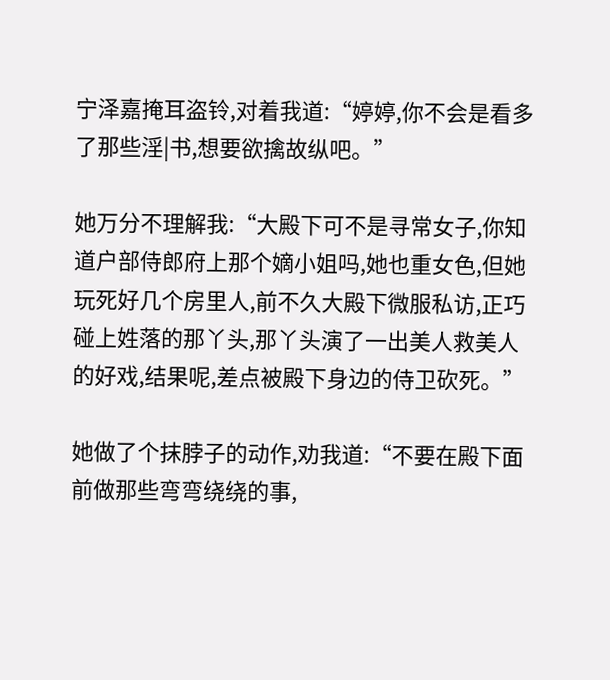宁泽嘉掩耳盗铃,对着我道:“婷婷,你不会是看多了那些淫|书,想要欲擒故纵吧。”

她万分不理解我:“大殿下可不是寻常女子,你知道户部侍郎府上那个嫡小姐吗,她也重女色,但她玩死好几个房里人,前不久大殿下微服私访,正巧碰上姓落的那丫头,那丫头演了一出美人救美人的好戏,结果呢,差点被殿下身边的侍卫砍死。”

她做了个抹脖子的动作,劝我道:“不要在殿下面前做那些弯弯绕绕的事,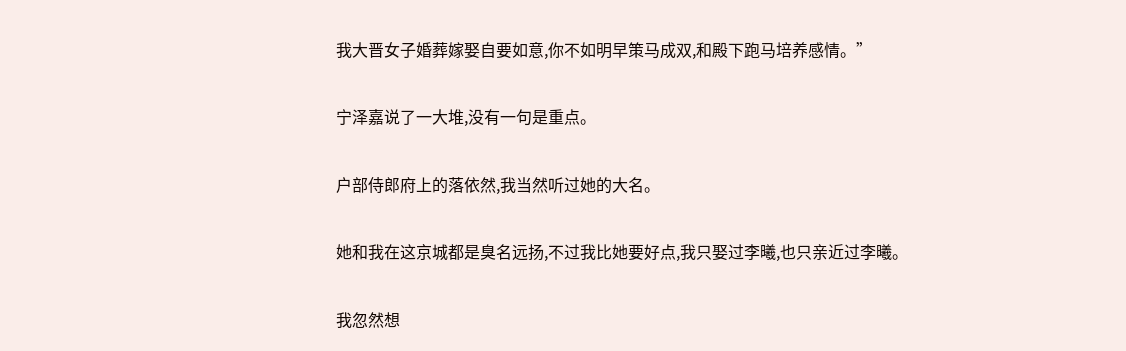我大晋女子婚葬嫁娶自要如意,你不如明早策马成双,和殿下跑马培养感情。”

宁泽嘉说了一大堆,没有一句是重点。

户部侍郎府上的落依然,我当然听过她的大名。

她和我在这京城都是臭名远扬,不过我比她要好点,我只娶过李曦,也只亲近过李曦。

我忽然想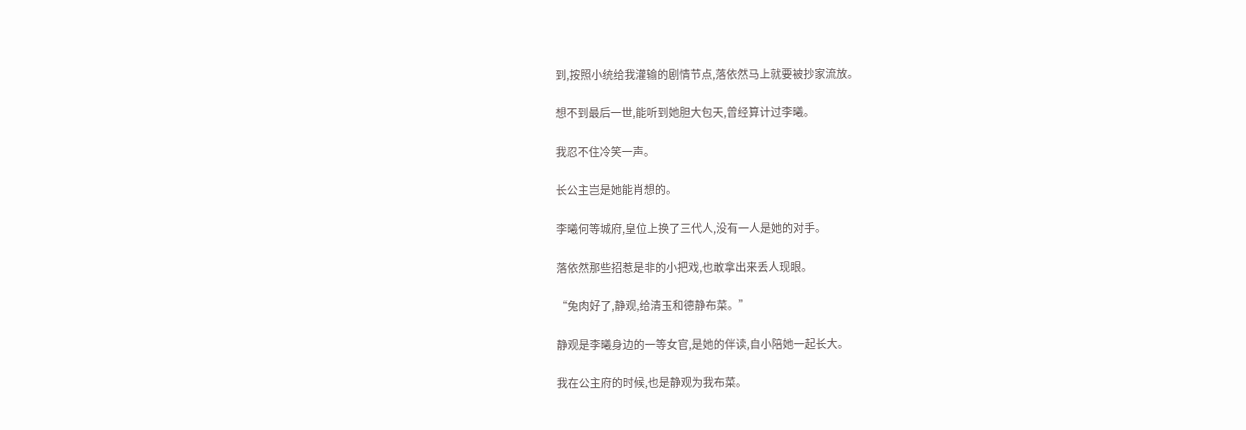到,按照小统给我灌输的剧情节点,落依然马上就要被抄家流放。

想不到最后一世,能听到她胆大包天,曾经算计过李曦。

我忍不住冷笑一声。

长公主岂是她能肖想的。

李曦何等城府,皇位上换了三代人,没有一人是她的对手。

落依然那些招惹是非的小把戏,也敢拿出来丢人现眼。

“兔肉好了,静观,给清玉和德静布菜。”

静观是李曦身边的一等女官,是她的伴读,自小陪她一起长大。

我在公主府的时候,也是静观为我布菜。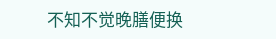不知不觉晚膳便换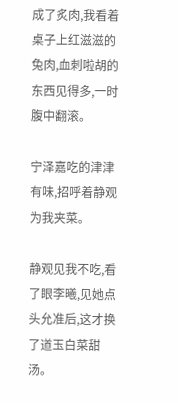成了炙肉,我看着桌子上红滋滋的兔肉,血刺啦胡的东西见得多,一时腹中翻滚。

宁泽嘉吃的津津有味,招呼着静观为我夹菜。

静观见我不吃,看了眼李曦,见她点头允准后,这才换了道玉白菜甜汤。